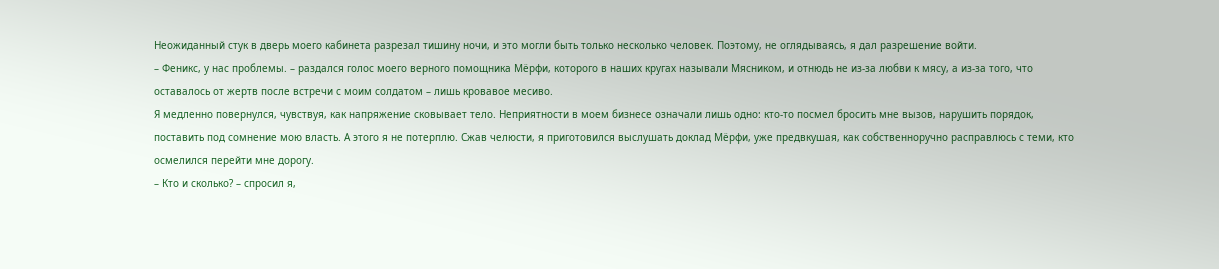Неожиданный стук в дверь моего кабинета разрезал тишину ночи, и это могли быть только несколько человек. Поэтому, не оглядываясь, я дал разрешение войти.
– Феникс, у нас проблемы. – раздался голос моего верного помощника Мёрфи, которого в наших кругах называли Мясником, и отнюдь не из-за любви к мясу, а из-за того, что оставалось от жертв после встречи с моим солдатом – лишь кровавое месиво.
Я медленно повернулся, чувствуя, как напряжение сковывает тело. Неприятности в моем бизнесе означали лишь одно: кто-то посмел бросить мне вызов, нарушить порядок, поставить под сомнение мою власть. А этого я не потерплю. Сжав челюсти, я приготовился выслушать доклад Мёрфи, уже предвкушая, как собственноручно расправлюсь с теми, кто осмелился перейти мне дорогу.
– Кто и сколько? – спросил я,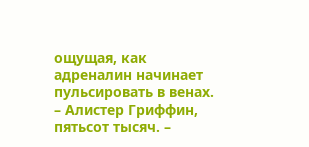ощущая, как адреналин начинает пульсировать в венах.
– Алистер Гриффин, пятьсот тысяч. –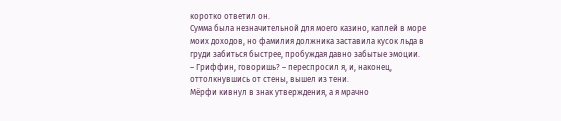коротко ответил он.
Сумма была незначительной для моего казино, каплей в море моих доходов, но фамилия должника заставила кусок льда в груди забиться быстрее, пробуждая давно забытые эмоции.
– Гриффин, говоришь? – переспросил я, и, наконец, оттолкнувшись от стены, вышел из тени.
Мёрфи кивнул в знак утверждения, а я мрачно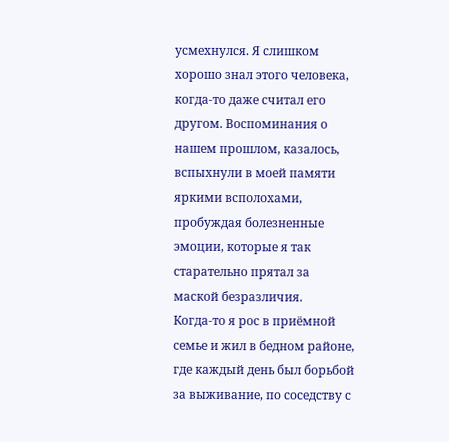усмехнулся. Я слишком хорошо знал этого человека, когда-то даже считал его другом. Воспоминания о нашем прошлом, казалось, вспыхнули в моей памяти яркими всполохами, пробуждая болезненные эмоции, которые я так старательно прятал за маской безразличия.
Когда-то я рос в приёмной семье и жил в бедном районе, где каждый день был борьбой за выживание, по соседству с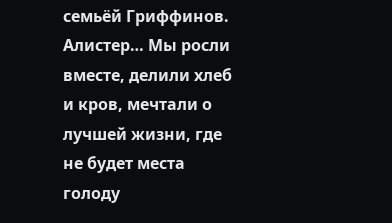семьёй Гриффинов. Алистер… Мы росли вместе, делили хлеб и кров, мечтали о лучшей жизни, где не будет места голоду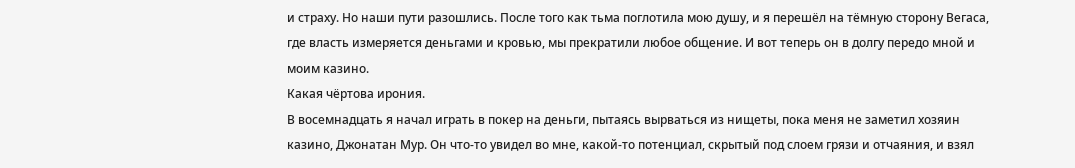и страху. Но наши пути разошлись. После того как тьма поглотила мою душу, и я перешёл на тёмную сторону Вегаса, где власть измеряется деньгами и кровью, мы прекратили любое общение. И вот теперь он в долгу передо мной и моим казино.
Какая чёртова ирония.
В восемнадцать я начал играть в покер на деньги, пытаясь вырваться из нищеты, пока меня не заметил хозяин казино, Джонатан Мур. Он что-то увидел во мне, какой-то потенциал, скрытый под слоем грязи и отчаяния, и взял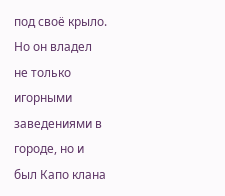под своё крыло. Но он владел не только игорными заведениями в городе, но и был Капо клана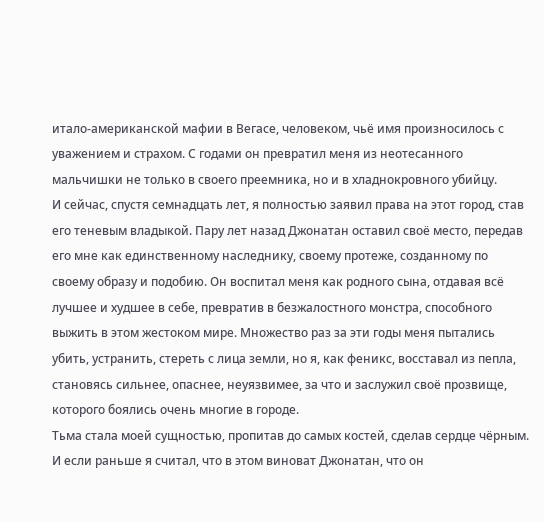итало-американской мафии в Вегасе, человеком, чьё имя произносилось с уважением и страхом. С годами он превратил меня из неотесанного мальчишки не только в своего преемника, но и в хладнокровного убийцу.
И сейчас, спустя семнадцать лет, я полностью заявил права на этот город, став его теневым владыкой. Пару лет назад Джонатан оставил своё место, передав его мне как единственному наследнику, своему протеже, созданному по своему образу и подобию. Он воспитал меня как родного сына, отдавая всё лучшее и худшее в себе, превратив в безжалостного монстра, способного выжить в этом жестоком мире. Множество раз за эти годы меня пытались убить, устранить, стереть с лица земли, но я, как феникс, восставал из пепла, становясь сильнее, опаснее, неуязвимее, за что и заслужил своё прозвище, которого боялись очень многие в городе.
Тьма стала моей сущностью, пропитав до самых костей, сделав сердце чёрным. И если раньше я считал, что в этом виноват Джонатан, что он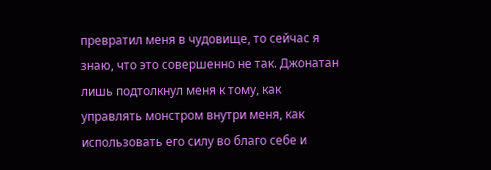превратил меня в чудовище, то сейчас я знаю, что это совершенно не так. Джонатан лишь подтолкнул меня к тому, как управлять монстром внутри меня, как использовать его силу во благо себе и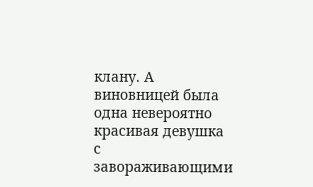клану. А виновницей была одна невероятно красивая девушка с завораживающими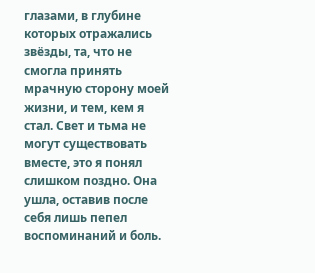глазами, в глубине которых отражались звёзды, та, что не смогла принять мрачную сторону моей жизни, и тем, кем я стал. Свет и тьма не могут существовать вместе, это я понял слишком поздно. Она ушла, оставив после себя лишь пепел воспоминаний и боль.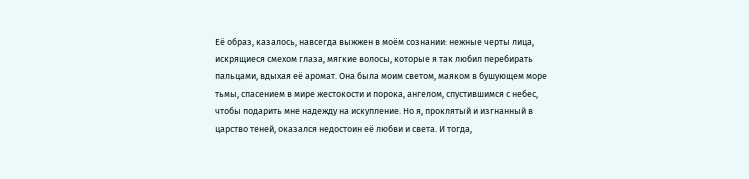Её образ, казалось, навсегда выжжен в моём сознании: нежные черты лица, искрящиеся смехом глаза, мягкие волосы, которые я так любил перебирать пальцами, вдыхая её аромат. Она была моим светом, маяком в бушующем море тьмы, спасением в мире жестокости и порока, ангелом, спустившимся с небес, чтобы подарить мне надежду на искупление. Но я, проклятый и изгнанный в царство теней, оказался недостоин её любви и света. И тогда,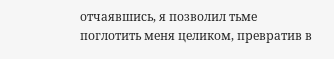отчаявшись, я позволил тьме поглотить меня целиком, превратив в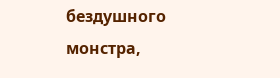бездушного монстра,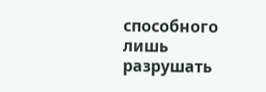способного лишь разрушать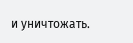и уничтожать.